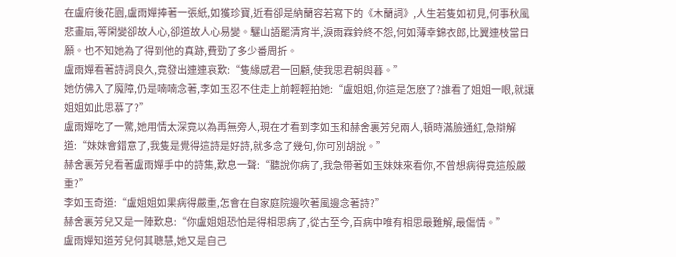在盧府後花園,盧雨嬋捧著一張紙,如獲珍寶,近看卻是納蘭容若寫下的《木蘭詞》,人生若隻如初見,何事秋風悲畫扇,等閑變卻故人心,卻道故人心易變。驪山語罷清宵半,淚雨霖鈴終不怨,何如薄幸錦衣郎,比翼連枝當日願。也不知她為了得到他的真跡,費勁了多少番周折。
盧雨嬋看著詩詞良久,竟發出連連哀歎:“隻緣感君一回顧,使我思君朝與暮。”
她仿佛入了魔障,仍是喃喃念著,李如玉忍不住走上前輕輕拍她:“盧姐姐,你這是怎麽了?誰看了姐姐一眼,就讓姐姐如此思慕了?”
盧雨嬋吃了一驚,她用情太深竟以為再無旁人,現在才看到李如玉和赫舍裏芳兒兩人,頓時滿臉通紅,急辯解道:“妹妹會錯意了,我隻是覺得這詩是好詩,就多念了幾句,你可別胡說。”
赫舍裏芳兒看著盧雨嬋手中的詩集,歎息一聲:“聽說你病了,我急帶著如玉妹妹來看你,不曾想病得竟這般嚴重?”
李如玉奇道:“盧姐姐如果病得嚴重,怎會在自家庭院邊吹著風邊念著詩?”
赫舍裏芳兒又是一陣歎息:“你盧姐姐恐怕是得相思病了,從古至今,百病中唯有相思最難解,最傷情。”
盧雨嬋知道芳兒何其聰慧,她又是自己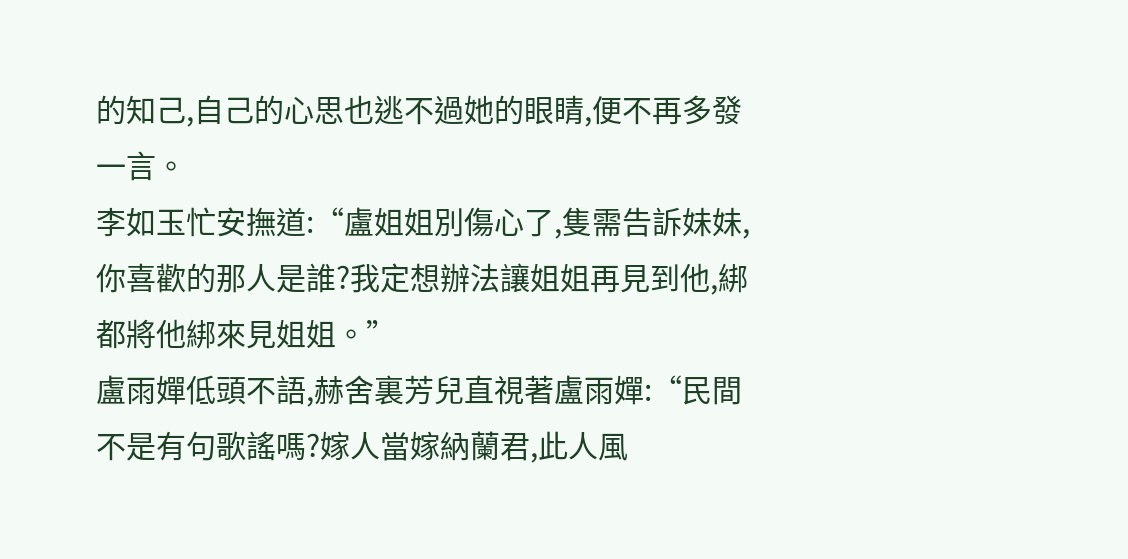的知己,自己的心思也逃不過她的眼睛,便不再多發一言。
李如玉忙安撫道:“盧姐姐別傷心了,隻需告訴妹妹,你喜歡的那人是誰?我定想辦法讓姐姐再見到他,綁都將他綁來見姐姐。”
盧雨嬋低頭不語,赫舍裏芳兒直視著盧雨嬋:“民間不是有句歌謠嗎?嫁人當嫁納蘭君,此人風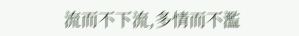流而不下流,多情而不濫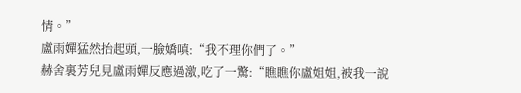情。”
盧雨嬋猛然抬起頭,一臉嬌嗔:“我不理你們了。”
赫舍裏芳兒見盧雨嬋反應過激,吃了一驚:“瞧瞧你盧姐姐,被我一說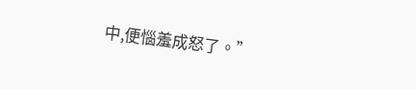中,便惱羞成怒了。”